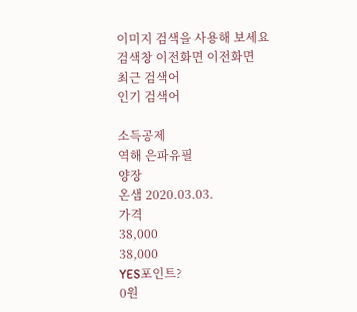이미지 검색을 사용해 보세요
검색창 이전화면 이전화면
최근 검색어
인기 검색어

소득공제
역해 은파유필
양장
온샘 2020.03.03.
가격
38,000
38,000
YES포인트?
0원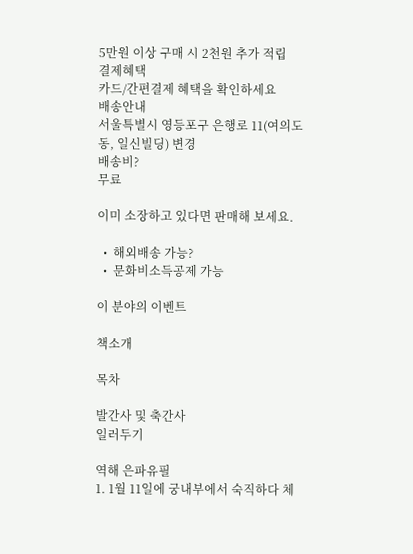5만원 이상 구매 시 2천원 추가 적립
결제혜택
카드/간편결제 혜택을 확인하세요
배송안내
서울특별시 영등포구 은행로 11(여의도동, 일신빌딩) 변경
배송비?
무료

이미 소장하고 있다면 판매해 보세요.

  •  해외배송 가능?
  •  문화비소득공제 가능

이 분야의 이벤트

책소개

목차

발간사 및 축간사
일러두기

역해 은파유필
1. 1월 11일에 궁내부에서 숙직하다 체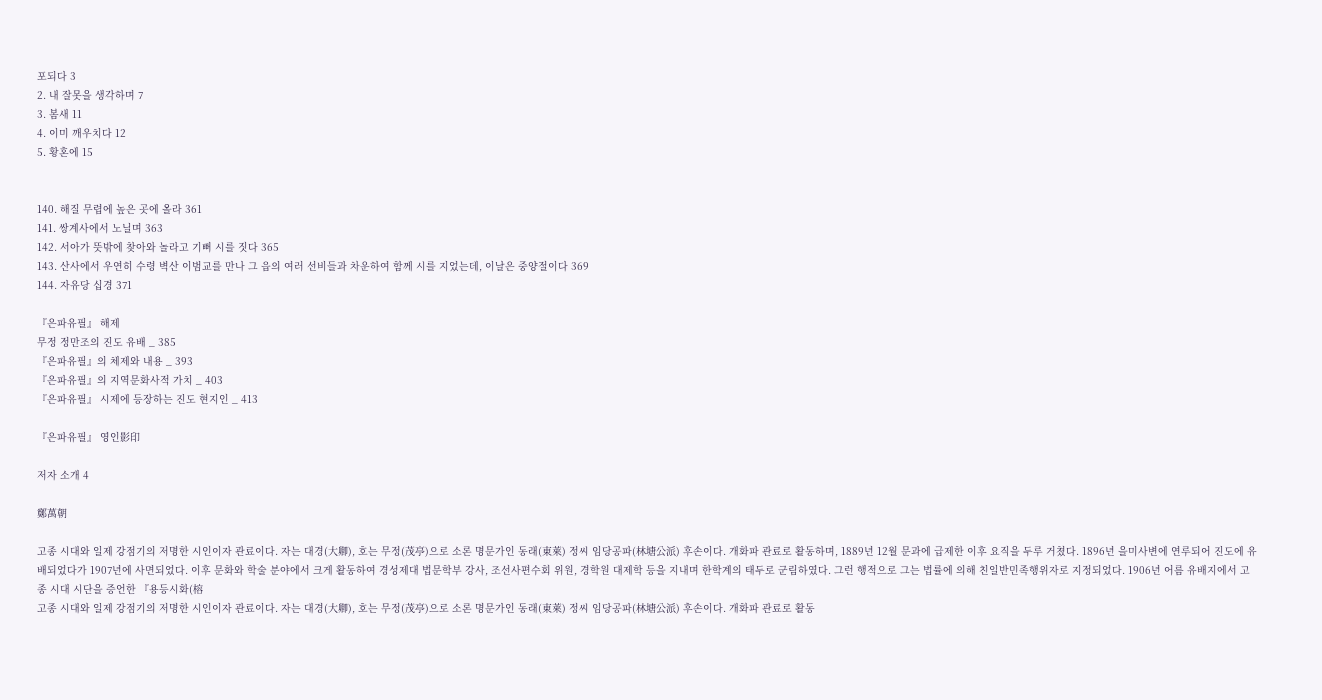포되다 3
2. 내 잘못을 생각하며 7
3. 봄새 11
4. 이미 깨우치다 12
5. 황혼에 15


140. 해질 무렵에 높은 곳에 올라 361
141. 쌍계사에서 노닐며 363
142. 서아가 뜻밖에 찾아와 놀라고 기뻐 시를 짓다 365
143. 산사에서 우연히 수령 벽산 이범교를 만나 그 읍의 여러 선비들과 차운하여 함께 시를 지었는데, 이날은 중양절이다 369
144. 자유당 십경 371

『은파유필』 해제
무정 정만조의 진도 유배 _ 385
『은파유필』의 체제와 내용 _ 393
『은파유필』의 지역문화사적 가치 _ 403
『은파유필』 시제에 등장하는 진도 현지인 _ 413

『은파유필』 영인影印

저자 소개 4

鄭萬朝

고종 시대와 일제 강점기의 저명한 시인이자 관료이다. 자는 대경(大卿), 호는 무정(茂亭)으로 소론 명문가인 동래(東萊) 정씨 임당공파(林塘公派) 후손이다. 개화파 관료로 활동하며, 1889년 12월 문과에 급제한 이후 요직을 두루 거쳤다. 1896년 을미사변에 연루되어 진도에 유배되었다가 1907년에 사면되었다. 이후 문화와 학술 분야에서 크게 활동하여 경성제대 법문학부 강사, 조선사편수회 위원, 경학원 대제학 등을 지내며 한학계의 태두로 군림하였다. 그런 행적으로 그는 법률에 의해 친일반민족행위자로 지정되었다. 1906년 어름 유배지에서 고종 시대 시단을 증언한 『용등시화(榕
고종 시대와 일제 강점기의 저명한 시인이자 관료이다. 자는 대경(大卿), 호는 무정(茂亭)으로 소론 명문가인 동래(東萊) 정씨 임당공파(林塘公派) 후손이다. 개화파 관료로 활동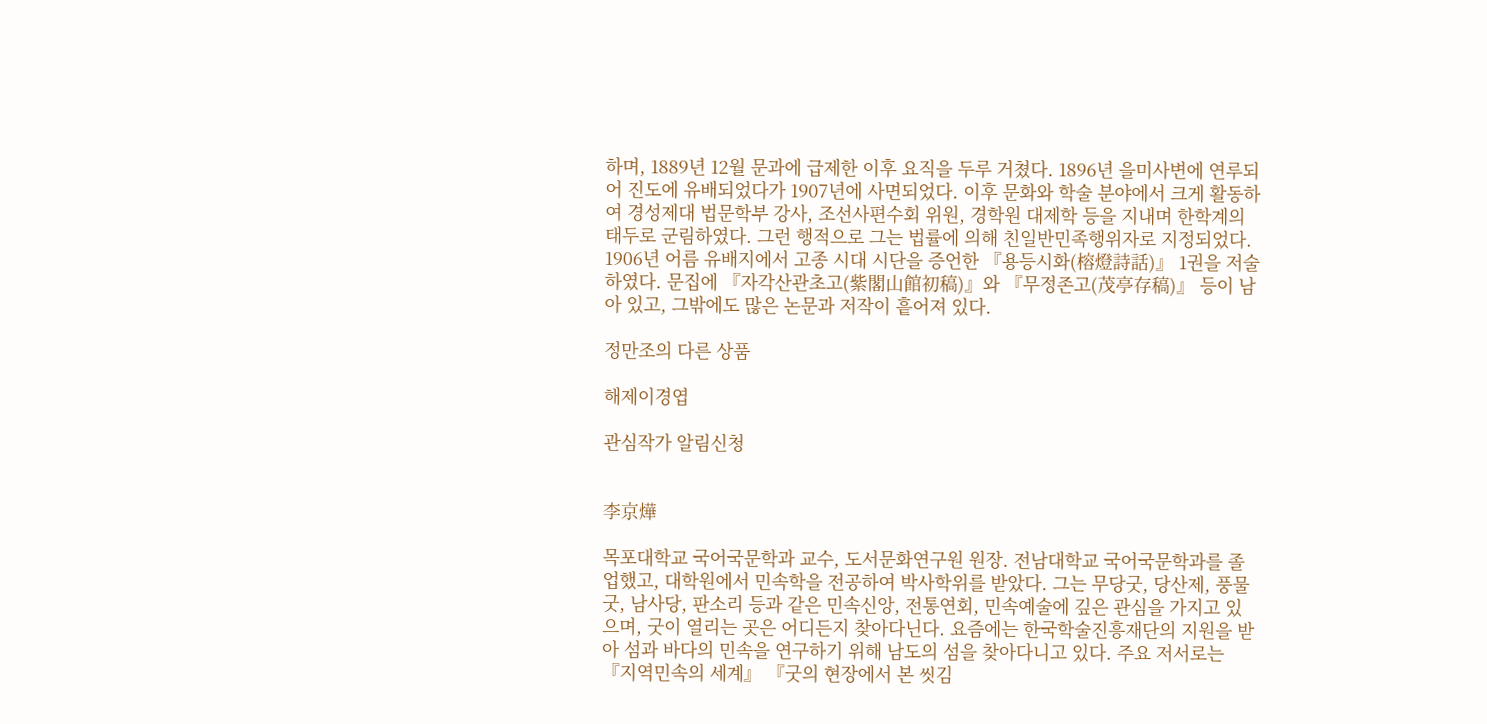하며, 1889년 12월 문과에 급제한 이후 요직을 두루 거쳤다. 1896년 을미사변에 연루되어 진도에 유배되었다가 1907년에 사면되었다. 이후 문화와 학술 분야에서 크게 활동하여 경성제대 법문학부 강사, 조선사편수회 위원, 경학원 대제학 등을 지내며 한학계의 태두로 군림하였다. 그런 행적으로 그는 법률에 의해 친일반민족행위자로 지정되었다. 1906년 어름 유배지에서 고종 시대 시단을 증언한 『용등시화(榕燈詩話)』 1권을 저술하였다. 문집에 『자각산관초고(紫閣山館初稿)』와 『무정존고(茂亭存稿)』 등이 남아 있고, 그밖에도 많은 논문과 저작이 흩어져 있다.

정만조의 다른 상품

해제이경엽

관심작가 알림신청


李京燁

목포대학교 국어국문학과 교수, 도서문화연구원 원장. 전남대학교 국어국문학과를 졸업했고, 대학원에서 민속학을 전공하여 박사학위를 받았다. 그는 무당굿, 당산제, 풍물굿, 남사당, 판소리 등과 같은 민속신앙, 전통연회, 민속예술에 깊은 관심을 가지고 있으며, 굿이 열리는 곳은 어디든지 찾아다닌다. 요즘에는 한국학술진흥재단의 지원을 받아 섬과 바다의 민속을 연구하기 위해 남도의 섬을 찾아다니고 있다. 주요 저서로는 『지역민속의 세계』 『굿의 현장에서 본 씻김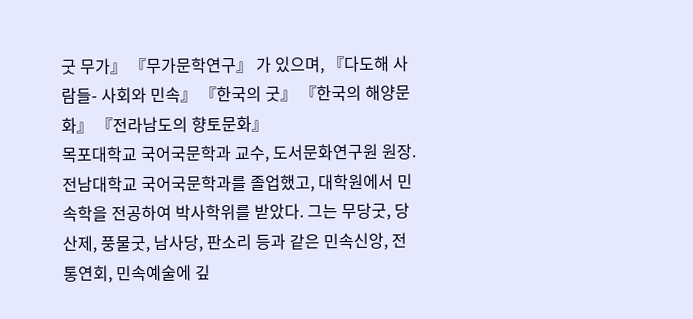굿 무가』 『무가문학연구』 가 있으며, 『다도해 사람들- 사회와 민속』 『한국의 굿』 『한국의 해양문화』 『전라남도의 향토문화』
목포대학교 국어국문학과 교수, 도서문화연구원 원장. 전남대학교 국어국문학과를 졸업했고, 대학원에서 민속학을 전공하여 박사학위를 받았다. 그는 무당굿, 당산제, 풍물굿, 남사당, 판소리 등과 같은 민속신앙, 전통연회, 민속예술에 깊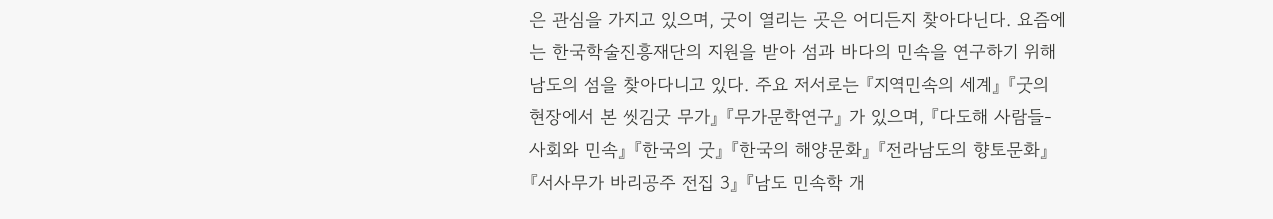은 관심을 가지고 있으며, 굿이 열리는 곳은 어디든지 찾아다닌다. 요즘에는 한국학술진흥재단의 지원을 받아 섬과 바다의 민속을 연구하기 위해 남도의 섬을 찾아다니고 있다. 주요 저서로는 『지역민속의 세계』 『굿의 현장에서 본 씻김굿 무가』 『무가문학연구』 가 있으며, 『다도해 사람들- 사회와 민속』 『한국의 굿』 『한국의 해양문화』 『전라남도의 향토문화』 『서사무가 바리공주 전집 3』 『남도 민속학 개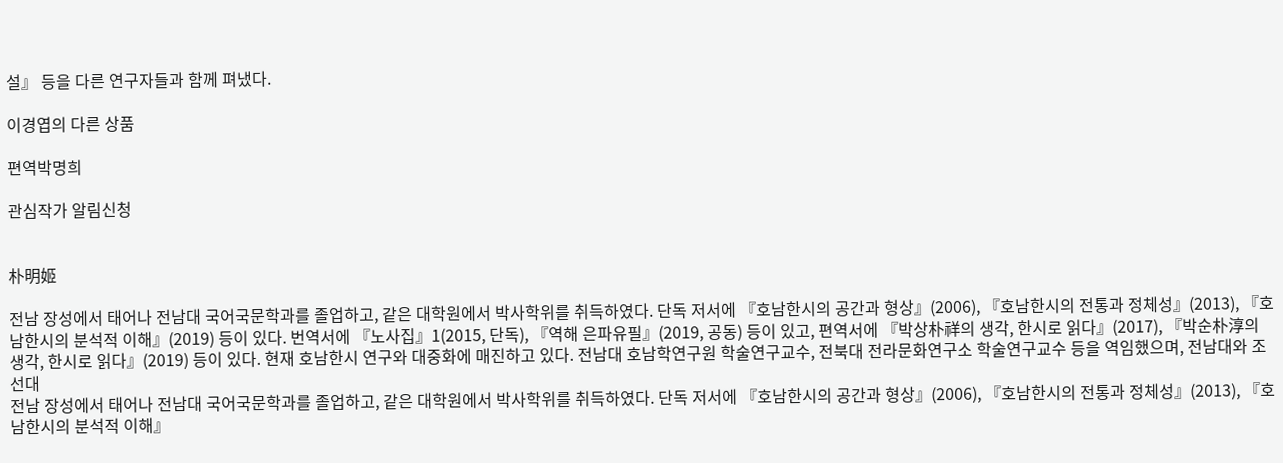설』 등을 다른 연구자들과 함께 펴냈다.

이경엽의 다른 상품

편역박명희

관심작가 알림신청


朴明姬

전남 장성에서 태어나 전남대 국어국문학과를 졸업하고, 같은 대학원에서 박사학위를 취득하였다. 단독 저서에 『호남한시의 공간과 형상』(2006), 『호남한시의 전통과 정체성』(2013), 『호남한시의 분석적 이해』(2019) 등이 있다. 번역서에 『노사집』1(2015, 단독), 『역해 은파유필』(2019, 공동) 등이 있고, 편역서에 『박상朴祥의 생각, 한시로 읽다』(2017), 『박순朴淳의 생각, 한시로 읽다』(2019) 등이 있다. 현재 호남한시 연구와 대중화에 매진하고 있다. 전남대 호남학연구원 학술연구교수, 전북대 전라문화연구소 학술연구교수 등을 역임했으며, 전남대와 조선대
전남 장성에서 태어나 전남대 국어국문학과를 졸업하고, 같은 대학원에서 박사학위를 취득하였다. 단독 저서에 『호남한시의 공간과 형상』(2006), 『호남한시의 전통과 정체성』(2013), 『호남한시의 분석적 이해』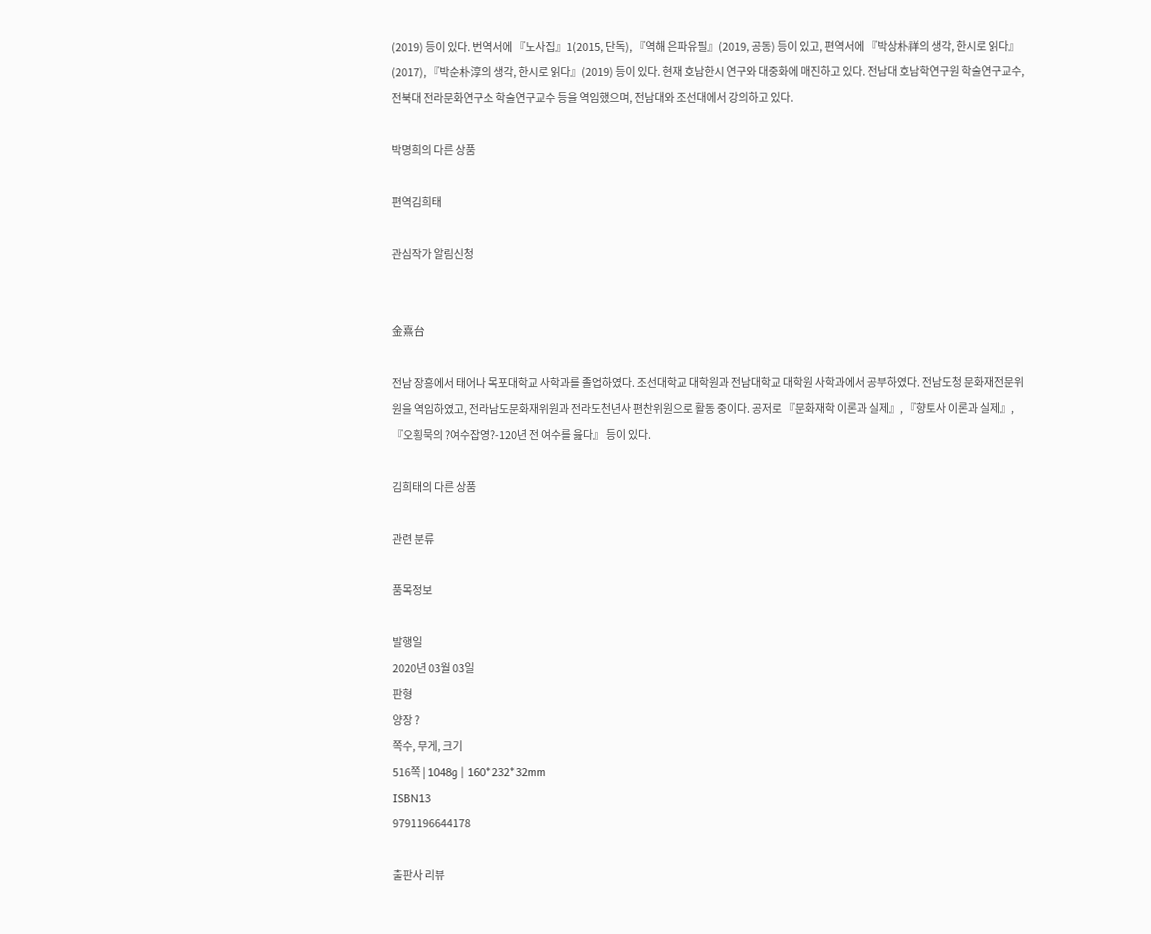(2019) 등이 있다. 번역서에 『노사집』1(2015, 단독), 『역해 은파유필』(2019, 공동) 등이 있고, 편역서에 『박상朴祥의 생각, 한시로 읽다』(2017), 『박순朴淳의 생각, 한시로 읽다』(2019) 등이 있다. 현재 호남한시 연구와 대중화에 매진하고 있다. 전남대 호남학연구원 학술연구교수, 전북대 전라문화연구소 학술연구교수 등을 역임했으며, 전남대와 조선대에서 강의하고 있다.

박명희의 다른 상품

편역김희태

관심작가 알림신청


金熹台

전남 장흥에서 태어나 목포대학교 사학과를 졸업하였다. 조선대학교 대학원과 전남대학교 대학원 사학과에서 공부하였다. 전남도청 문화재전문위원을 역임하였고, 전라남도문화재위원과 전라도천년사 편찬위원으로 활동 중이다. 공저로 『문화재학 이론과 실제』, 『향토사 이론과 실제』, 『오횡묵의 ?여수잡영?-120년 전 여수를 읊다』 등이 있다.

김희태의 다른 상품

관련 분류

품목정보

발행일
2020년 03월 03일
판형
양장 ?
쪽수, 무게, 크기
516쪽 | 1048g | 160*232*32mm
ISBN13
9791196644178

출판사 리뷰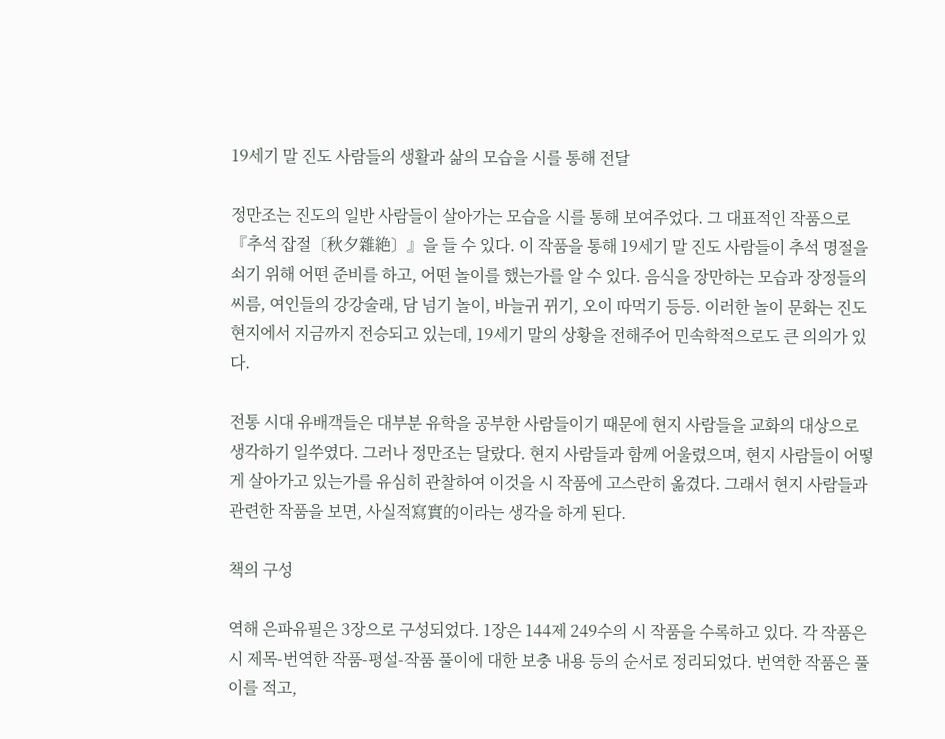19세기 말 진도 사람들의 생활과 삶의 모습을 시를 통해 전달

정만조는 진도의 일반 사람들이 살아가는 모습을 시를 통해 보여주었다. 그 대표적인 작품으로 『추석 잡절〔秋夕雜絶〕』을 들 수 있다. 이 작품을 통해 19세기 말 진도 사람들이 추석 명절을 쇠기 위해 어떤 준비를 하고, 어떤 놀이를 했는가를 알 수 있다. 음식을 장만하는 모습과 장정들의 씨름, 여인들의 강강술래, 담 넘기 놀이, 바늘귀 뀌기, 오이 따먹기 등등. 이러한 놀이 문화는 진도 현지에서 지금까지 전승되고 있는데, 19세기 말의 상황을 전해주어 민속학적으로도 큰 의의가 있다.

전통 시대 유배객들은 대부분 유학을 공부한 사람들이기 때문에 현지 사람들을 교화의 대상으로 생각하기 일쑤였다. 그러나 정만조는 달랐다. 현지 사람들과 함께 어울렸으며, 현지 사람들이 어떻게 살아가고 있는가를 유심히 관찰하여 이것을 시 작품에 고스란히 옮겼다. 그래서 현지 사람들과 관련한 작품을 보면, 사실적寫實的이라는 생각을 하게 된다.

책의 구성

역해 은파유필은 3장으로 구성되었다. 1장은 144제 249수의 시 작품을 수록하고 있다. 각 작품은 시 제목-번역한 작품-평설-작품 풀이에 대한 보충 내용 등의 순서로 정리되었다. 번역한 작품은 풀이를 적고,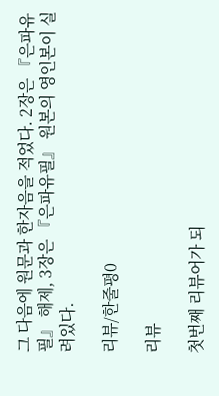그 다음에 원문과 한자음을 적었다. 2장은 『은파유필』 해제, 3장은 『은파유필』 원본의 영인본이 실려있다.

리뷰/한줄평0

리뷰

첫번째 리뷰어가 되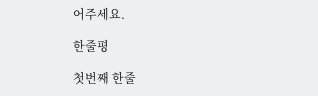어주세요.

한줄평

첫번째 한줄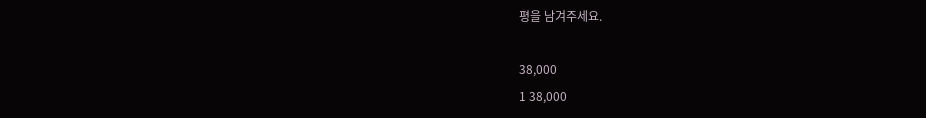평을 남겨주세요.

38,000
1 38,000